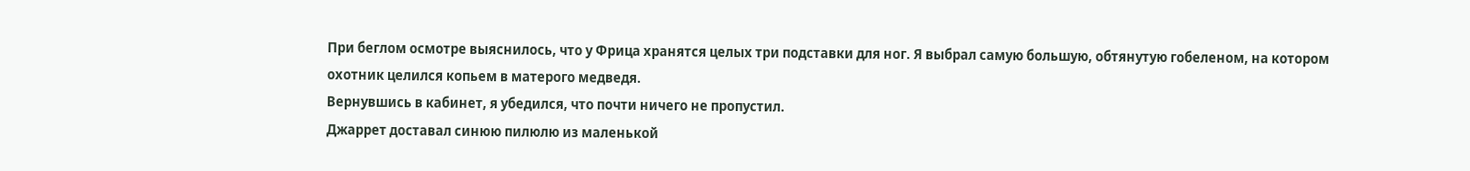При беглом осмотре выяснилось, что у Фрица хранятся целых три подставки для ног. Я выбрал самую большую, обтянутую гобеленом, на котором
охотник целился копьем в матерого медведя.
Вернувшись в кабинет, я убедился, что почти ничего не пропустил.
Джаррет доставал синюю пилюлю из маленькой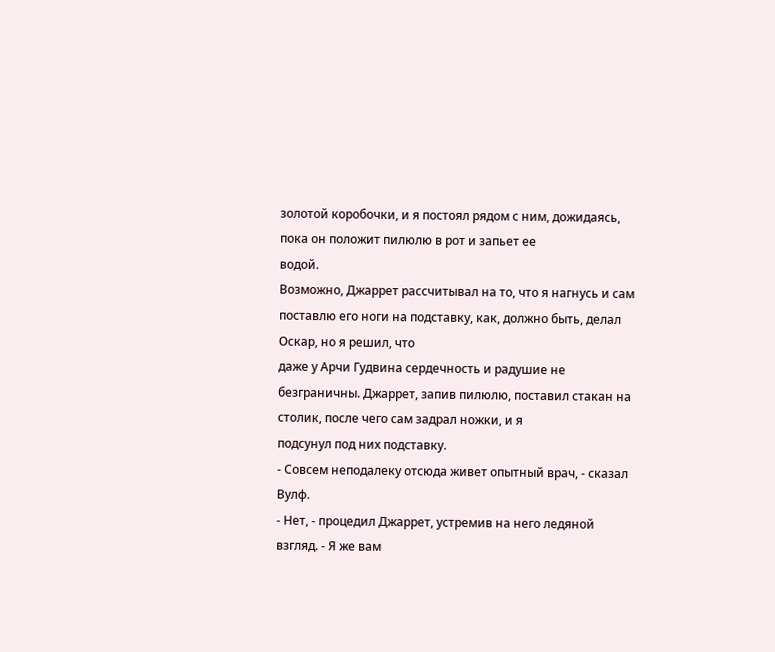золотой коробочки, и я постоял рядом с ним, дожидаясь, пока он положит пилюлю в рот и запьет ее
водой.
Возможно, Джаррет рассчитывал на то, что я нагнусь и сам поставлю его ноги на подставку, как, должно быть, делал Оскар, но я решил, что
даже у Арчи Гудвина сердечность и радушие не безграничны. Джаррет, запив пилюлю, поставил стакан на столик, после чего сам задрал ножки, и я
подсунул под них подставку.
- Совсем неподалеку отсюда живет опытный врач, - сказал Вулф.
- Нет, - процедил Джаррет, устремив на него ледяной взгляд. - Я же вам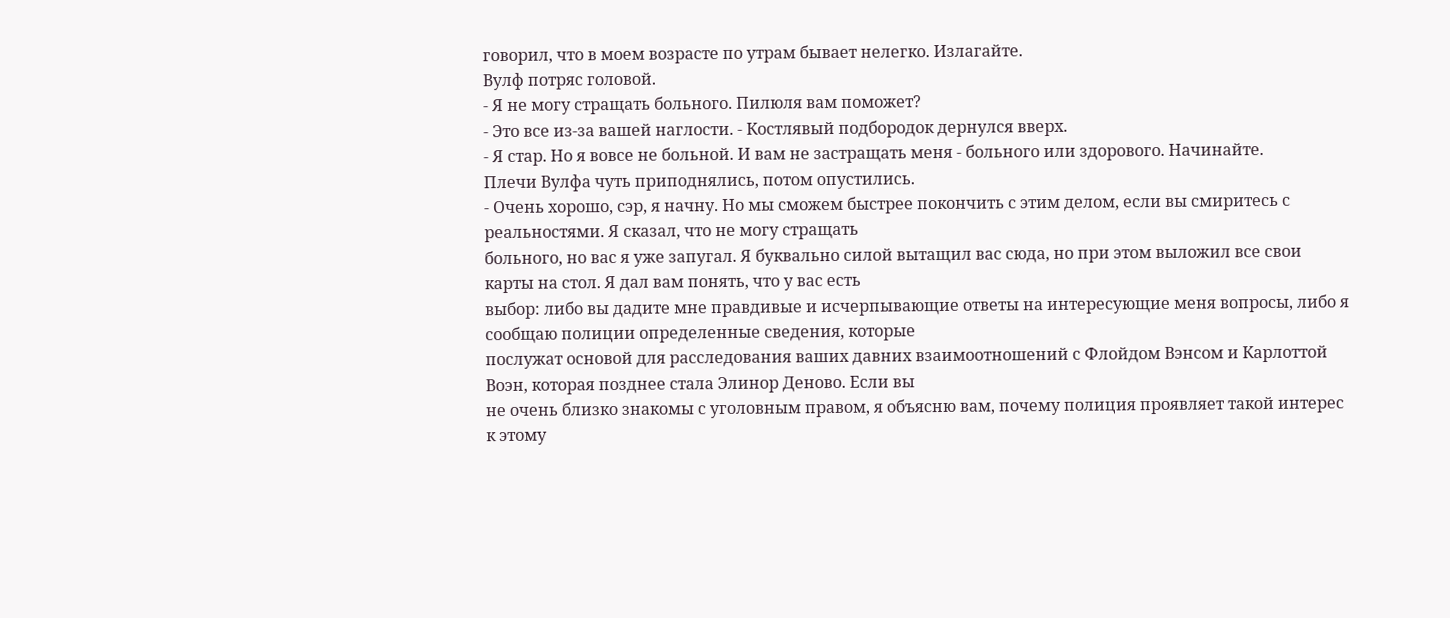говорил, что в моем возрасте по утрам бывает нелегко. Излагайте.
Вулф потряс головой.
- Я не могу стращать больного. Пилюля вам поможет?
- Это все из-за вашей наглости. - Костлявый подбородок дернулся вверх.
- Я стар. Но я вовсе не больной. И вам не застращать меня - больного или здорового. Начинайте.
Плечи Вулфа чуть приподнялись, потом опустились.
- Очень хорошо, сэр, я начну. Но мы сможем быстрее покончить с этим делом, если вы смиритесь с реальностями. Я сказал, что не могу стращать
больного, но вас я уже запугал. Я буквально силой вытащил вас сюда, но при этом выложил все свои карты на стол. Я дал вам понять, что у вас есть
выбор: либо вы дадите мне правдивые и исчерпывающие ответы на интересующие меня вопросы, либо я сообщаю полиции определенные сведения, которые
послужат основой для расследования ваших давних взаимоотношений с Флойдом Вэнсом и Карлоттой Воэн, которая позднее стала Элинор Деново. Если вы
не очень близко знакомы с уголовным правом, я объясню вам, почему полиция проявляет такой интерес к этому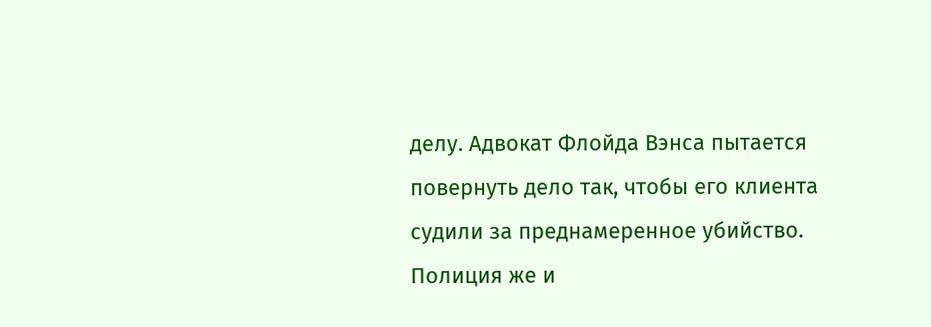делу. Адвокат Флойда Вэнса пытается
повернуть дело так, чтобы его клиента судили за преднамеренное убийство. Полиция же и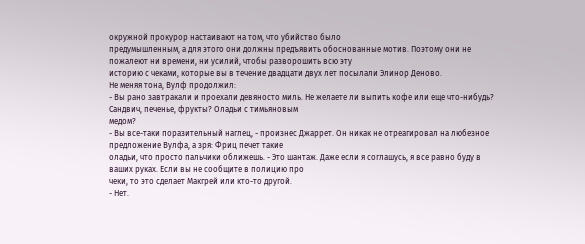окружной прокурор настаивают на том, что убийство было
предумышленным, а для этого они должны предъявить обоснованные мотив. Поэтому они не пожалеют ни времени, ни усилий, чтобы разворошить всю эту
историю с чеками, которые вы в течение двадцати двух лет посылали Элинор Деново.
Не меняя тона, Вулф продолжил:
- Вы рано завтракали и проехали девяносто миль. Не желаете ли выпить кофе или еще что-нибудь? Сандвич, печенье, фрукты? Оладьи с тимьяновым
медом?
- Вы все-таки поразительный наглец, - произнес Джаррет. Он никак не отреагировал на любезное предложение Вулфа, а зря: Фриц печет такие
оладьи, что просто пальчики оближешь. - Это шантаж. Даже если я соглашусь, я все равно буду в ваших руках. Если вы не сообщите в полицию про
чеки, то это сделает Макгрей или кто-то другой.
- Нет.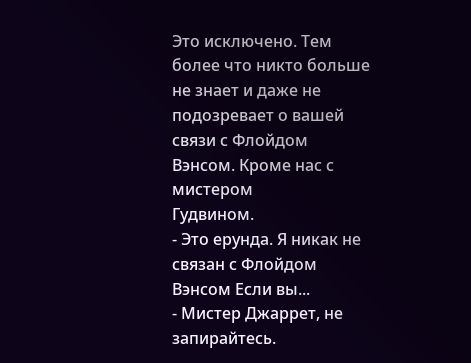Это исключено. Тем более что никто больше не знает и даже не подозревает о вашей связи с Флойдом Вэнсом. Кроме нас с мистером
Гудвином.
- Это ерунда. Я никак не связан с Флойдом Вэнсом Если вы...
- Мистер Джаррет, не запирайтесь.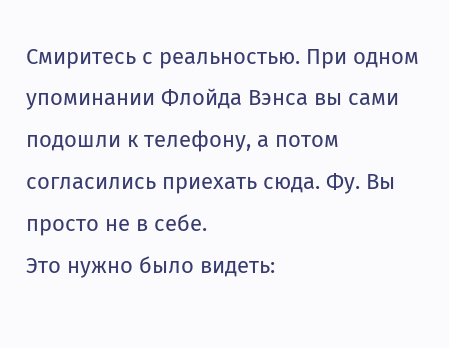Смиритесь с реальностью. При одном упоминании Флойда Вэнса вы сами подошли к телефону, а потом
согласились приехать сюда. Фу. Вы просто не в себе.
Это нужно было видеть: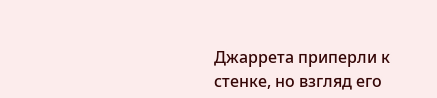Джаррета приперли к стенке, но взгляд его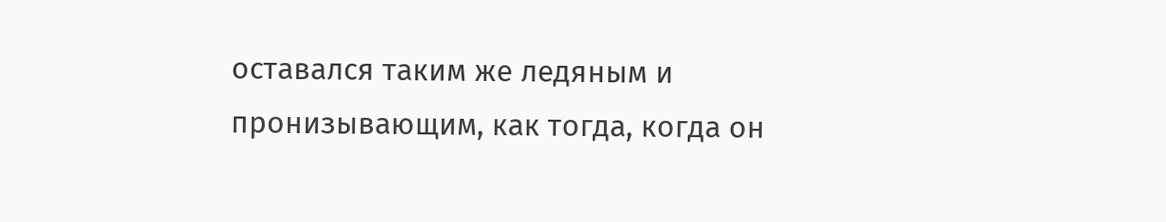оставался таким же ледяным и пронизывающим, как тогда, когда он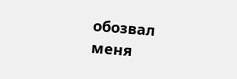обозвал
меня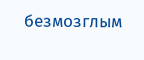безмозглым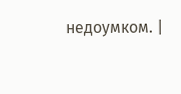недоумком. |